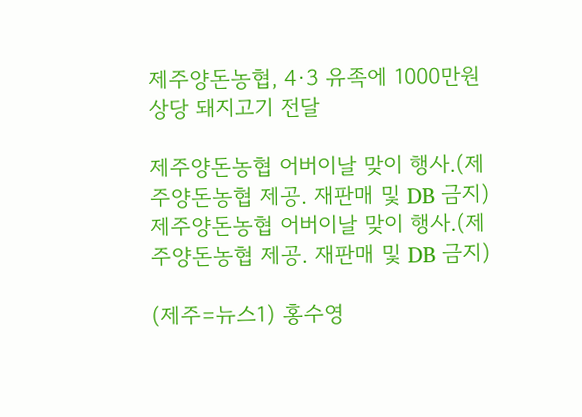제주양돈농협, 4·3 유족에 1000만원 상당 돼지고기 전달

제주양돈농협 어버이날 맞이 행사.(제주양돈농협 제공. 재판매 및 DB 금지)
제주양돈농협 어버이날 맞이 행사.(제주양돈농협 제공. 재판매 및 DB 금지)

(제주=뉴스1) 홍수영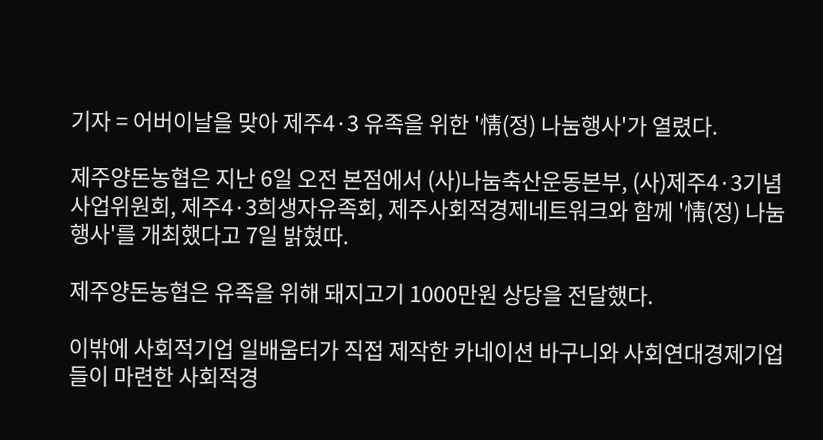기자 = 어버이날을 맞아 제주4·3 유족을 위한 '情(정) 나눔행사'가 열렸다.

제주양돈농협은 지난 6일 오전 본점에서 (사)나눔축산운동본부, (사)제주4·3기념사업위원회, 제주4·3희생자유족회, 제주사회적경제네트워크와 함께 '情(정) 나눔행사'를 개최했다고 7일 밝혔따.

제주양돈농협은 유족을 위해 돼지고기 1000만원 상당을 전달했다.

이밖에 사회적기업 일배움터가 직접 제작한 카네이션 바구니와 사회연대경제기업들이 마련한 사회적경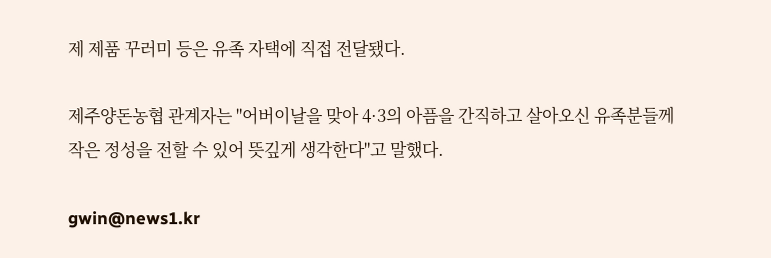제 제품 꾸러미 등은 유족 자택에 직접 전달됐다.

제주양돈농협 관계자는 "어버이날을 맞아 4·3의 아픔을 간직하고 살아오신 유족분들께 작은 정성을 전할 수 있어 뜻깊게 생각한다"고 말했다.

gwin@news1.kr